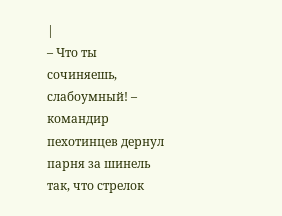|
– Что ты сочиняешь, слабоумный! – командир пехотинцев дернул парня за шинель так, что стрелок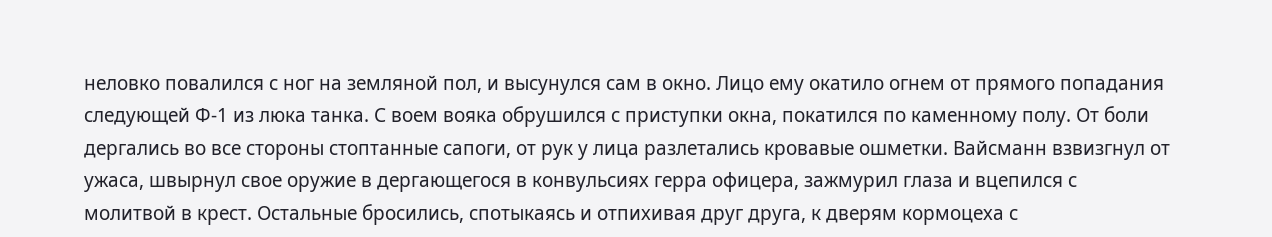неловко повалился с ног на земляной пол, и высунулся сам в окно. Лицо ему окатило огнем от прямого попадания следующей Ф-1 из люка танка. С воем вояка обрушился с приступки окна, покатился по каменному полу. От боли дергались во все стороны стоптанные сапоги, от рук у лица разлетались кровавые ошметки. Вайсманн взвизгнул от ужаса, швырнул свое оружие в дергающегося в конвульсиях герра офицера, зажмурил глаза и вцепился с молитвой в крест. Остальные бросились, спотыкаясь и отпихивая друг друга, к дверям кормоцеха с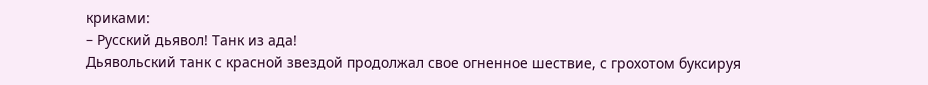криками:
– Русский дьявол! Танк из ада!
Дьявольский танк с красной звездой продолжал свое огненное шествие, с грохотом буксируя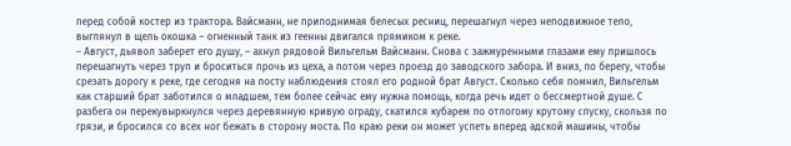перед собой костер из трактора. Вайсманн, не приподнимая белесых ресниц, перешагнул через неподвижное тело, выглянул в щель окошка – огненный танк из геенны двигался прямиком к реке.
– Август, дьявол заберет его душу, – ахнул рядовой Вильгельм Вайсманн. Снова с зажмуренными глазами ему пришлось перешагнуть через труп и броситься прочь из цеха, а потом через проезд до заводского забора. И вниз, по берегу, чтобы срезать дорогу к реке, где сегодня на посту наблюдения стоял его родной брат Август. Сколько себя помнил, Вильгельм как старший брат заботился о младшем, тем более сейчас ему нужна помощь, когда речь идет о бессмертной душе. С разбега он перекувыркнулся через деревянную кривую ограду, скатился кубарем по отлогому крутому спуску, скользя по грязи, и бросился со всех ног бежать в сторону моста. По краю реки он может успеть вперед адской машины, чтобы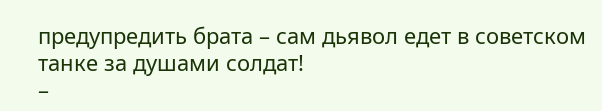предупредить брата – сам дьявол едет в советском танке за душами солдат!
–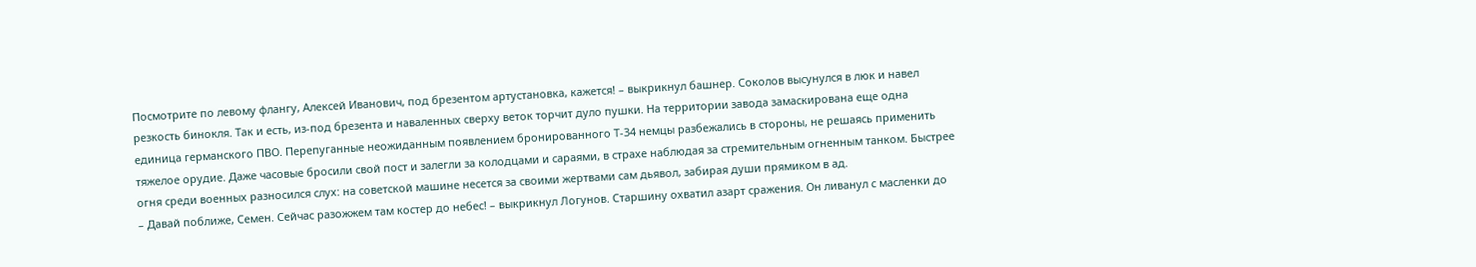Посмотрите по левому флангу, Алексей Иванович, под брезентом артустановка, кажется! – выкрикнул башнер. Соколов высунулся в люк и навел резкость бинокля. Так и есть, из-под брезента и наваленных сверху веток торчит дуло пушки. На территории завода замаскирована еще одна единица германского ПВО. Перепуганные неожиданным появлением бронированного Т-34 немцы разбежались в стороны, не решаясь применить тяжелое орудие. Даже часовые бросили свой пост и залегли за колодцами и сараями, в страхе наблюдая за стремительным огненным танком. Быстрее огня среди военных разносился слух: на советской машине несется за своими жертвами сам дьявол, забирая души прямиком в ад.
– Давай поближе, Семен. Сейчас разожжем там костер до небес! – выкрикнул Логунов. Старшину охватил азарт сражения. Он ливанул с масленки до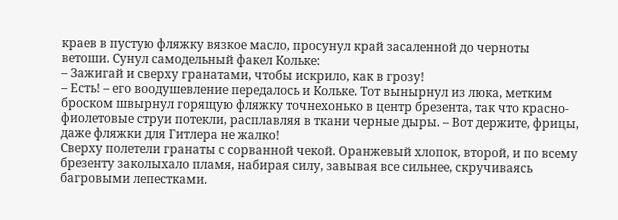краев в пустую фляжку вязкое масло, просунул край засаленной до черноты ветоши. Сунул самодельный факел Кольке:
– Зажигай и сверху гранатами, чтобы искрило, как в грозу!
– Есть! – его воодушевление передалось и Кольке. Тот вынырнул из люка, метким броском швырнул горящую фляжку точнехонько в центр брезента, так что красно-фиолетовые струи потекли, расплавляя в ткани черные дыры. – Вот держите, фрицы, даже фляжки для Гитлера не жалко!
Сверху полетели гранаты с сорванной чекой. Оранжевый хлопок, второй, и по всему брезенту заколыхало пламя, набирая силу, завывая все сильнее, скручиваясь багровыми лепестками.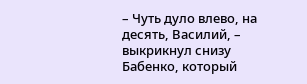– Чуть дуло влево, на десять, Василий, – выкрикнул снизу Бабенко, который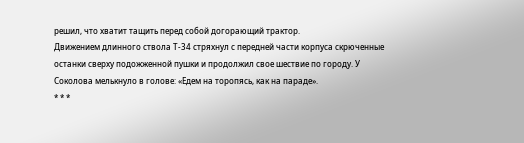решил, что хватит тащить перед собой догорающий трактор.
Движением длинного ствола Т-34 стряхнул с передней части корпуса скрюченные останки сверху подожженной пушки и продолжил свое шествие по городу. У Соколова мелькнуло в голове: «Едем на торопясь, как на параде».
* * *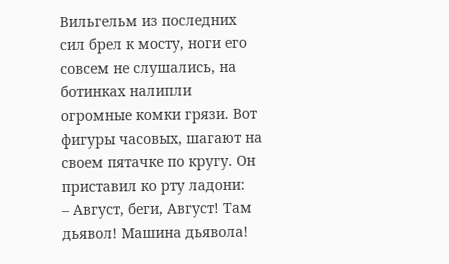Вильгельм из последних сил брел к мосту, ноги его совсем не слушались, на ботинках налипли огромные комки грязи. Вот фигуры часовых, шагают на своем пятачке по кругу. Он приставил ко рту ладони:
– Август, беги, Август! Там дьявол! Машина дьявола!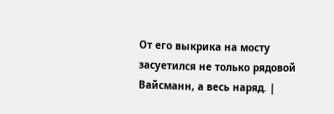От его выкрика на мосту засуетился не только рядовой Вайсманн, а весь наряд. |